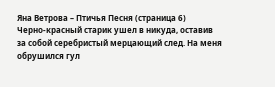Яна Ветрова – Птичья Песня (страница 6)
Черно-красный старик ушел в никуда, оставив за собой серебристый мерцающий след. На меня обрушился гул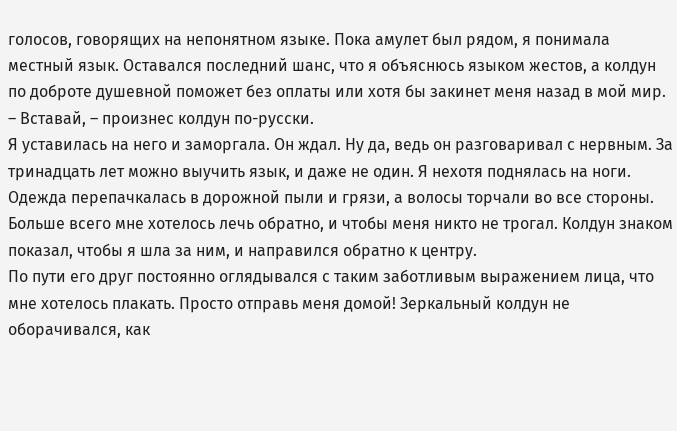голосов, говорящих на непонятном языке. Пока амулет был рядом, я понимала местный язык. Оставался последний шанс, что я объяснюсь языком жестов, а колдун по доброте душевной поможет без оплаты или хотя бы закинет меня назад в мой мир.
– Вставай, – произнес колдун по-русски.
Я уставилась на него и заморгала. Он ждал. Ну да, ведь он разговаривал с нервным. За тринадцать лет можно выучить язык, и даже не один. Я нехотя поднялась на ноги. Одежда перепачкалась в дорожной пыли и грязи, а волосы торчали во все стороны. Больше всего мне хотелось лечь обратно, и чтобы меня никто не трогал. Колдун знаком показал, чтобы я шла за ним, и направился обратно к центру.
По пути его друг постоянно оглядывался с таким заботливым выражением лица, что мне хотелось плакать. Просто отправь меня домой! Зеркальный колдун не оборачивался, как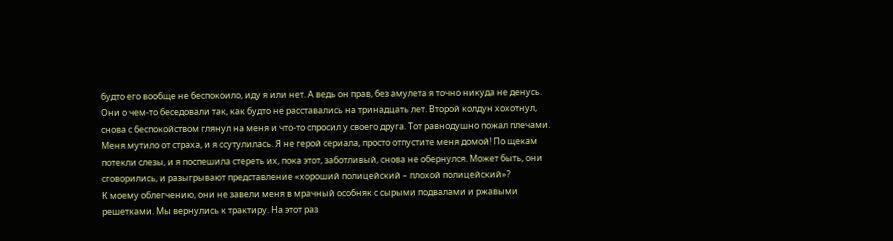будто его вообще не беспокоило, иду я или нет. А ведь он прав, без амулета я точно никуда не денусь.
Они о чем-то беседовали так, как будто не расставались на тринадцать лет. Второй колдун хохотнул, снова с беспокойством глянул на меня и что-то спросил у своего друга. Тот равнодушно пожал плечами.
Меня мутило от страха, и я ссутулилась. Я не герой сериала, просто отпустите меня домой! По щекам потекли слезы, и я поспешила стереть их, пока этот, заботливый, снова не обернулся. Может быть, они сговорились, и разыгрывают представление «хороший полицейский – плохой полицейский»?
К моему облегчению, они не завели меня в мрачный особняк с сырыми подвалами и ржавыми решетками. Мы вернулись к трактиру. На этот раз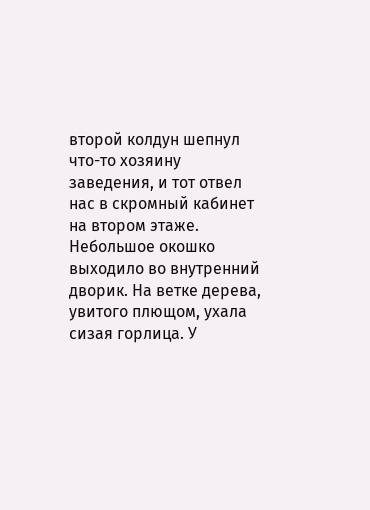второй колдун шепнул что-то хозяину заведения, и тот отвел нас в скромный кабинет на втором этаже. Небольшое окошко выходило во внутренний дворик. На ветке дерева, увитого плющом, ухала сизая горлица. У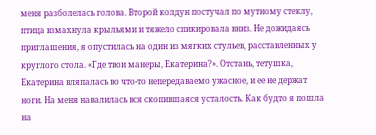меня разболелась голова. Второй колдун постучал по мутному стеклу, птица взмахнула крыльями и тяжело спикировала вниз. Не дожидаясь приглашения, я опустилась на один из мягких стульев, расставленных у круглого стола. «Где твои манеры, Екатерина?». Отстань, тетушка, Екатерина вляпалась во что-то непередаваемо ужасное, и ее не держат ноги. На меня навалилась вся скопившаяся усталость. Как будто я пошла на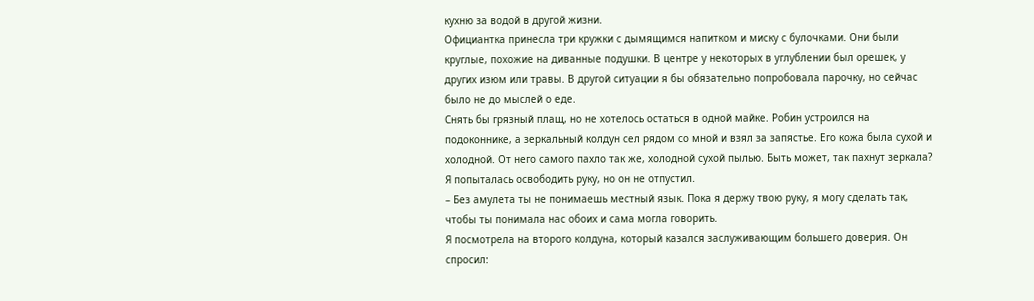кухню за водой в другой жизни.
Официантка принесла три кружки с дымящимся напитком и миску с булочками. Они были круглые, похожие на диванные подушки. В центре у некоторых в углублении был орешек, у других изюм или травы. В другой ситуации я бы обязательно попробовала парочку, но сейчас было не до мыслей о еде.
Снять бы грязный плащ, но не хотелось остаться в одной майке. Робин устроился на подоконнике, а зеркальный колдун сел рядом со мной и взял за запястье. Его кожа была сухой и холодной. От него самого пахло так же, холодной сухой пылью. Быть может, так пахнут зеркала? Я попыталась освободить руку, но он не отпустил.
– Без амулета ты не понимаешь местный язык. Пока я держу твою руку, я могу сделать так, чтобы ты понимала нас обоих и сама могла говорить.
Я посмотрела на второго колдуна, который казался заслуживающим большего доверия. Он спросил: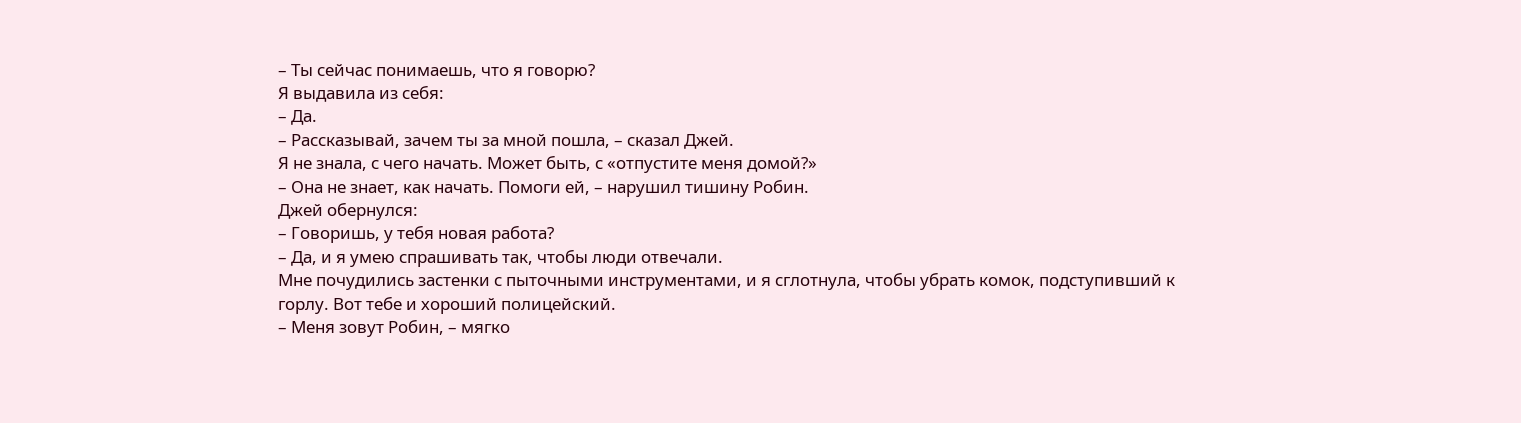– Ты сейчас понимаешь, что я говорю?
Я выдавила из себя:
– Да.
– Рассказывай, зачем ты за мной пошла, – сказал Джей.
Я не знала, с чего начать. Может быть, с «отпустите меня домой?»
– Она не знает, как начать. Помоги ей, – нарушил тишину Робин.
Джей обернулся:
– Говоришь, у тебя новая работа?
– Да, и я умею спрашивать так, чтобы люди отвечали.
Мне почудились застенки с пыточными инструментами, и я сглотнула, чтобы убрать комок, подступивший к горлу. Вот тебе и хороший полицейский.
– Меня зовут Робин, – мягко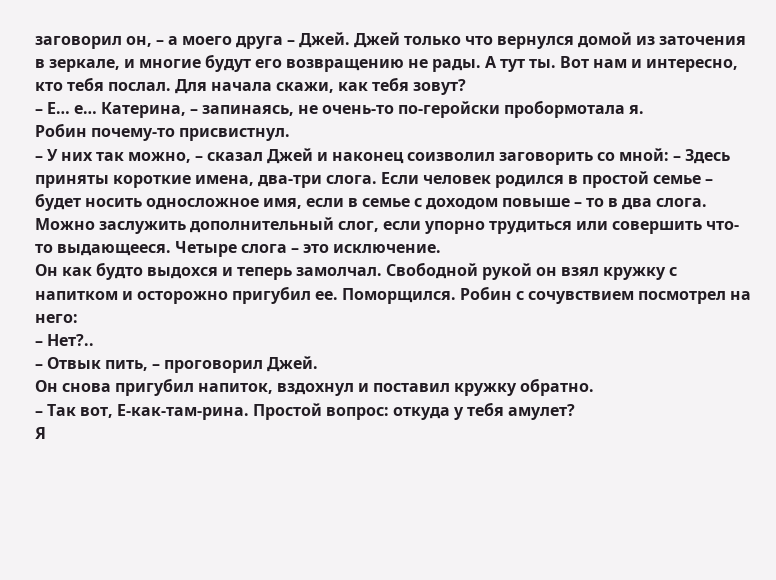заговорил он, – а моего друга – Джей. Джей только что вернулся домой из заточения в зеркале, и многие будут его возвращению не рады. А тут ты. Вот нам и интересно, кто тебя послал. Для начала скажи, как тебя зовут?
– Е… е… Катерина, – запинаясь, не очень-то по-геройски пробормотала я.
Робин почему-то присвистнул.
– У них так можно, – сказал Джей и наконец соизволил заговорить со мной: – Здесь приняты короткие имена, два-три слога. Если человек родился в простой семье – будет носить односложное имя, если в семье с доходом повыше – то в два слога. Можно заслужить дополнительный слог, если упорно трудиться или совершить что-то выдающееся. Четыре слога – это исключение.
Он как будто выдохся и теперь замолчал. Свободной рукой он взял кружку с напитком и осторожно пригубил ее. Поморщился. Робин с сочувствием посмотрел на него:
– Нет?..
– Отвык пить, – проговорил Джей.
Он снова пригубил напиток, вздохнул и поставил кружку обратно.
– Так вот, Е-как-там-рина. Простой вопрос: откуда у тебя амулет?
Я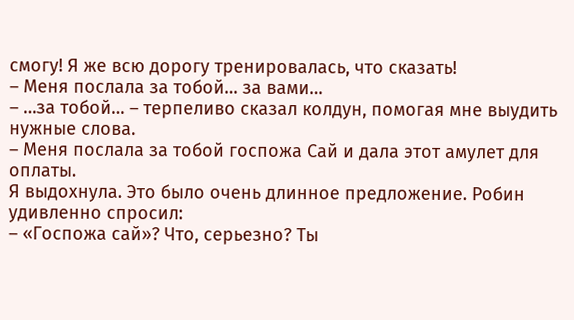смогу! Я же всю дорогу тренировалась, что сказать!
– Меня послала за тобой… за вами…
– …за тобой… – терпеливо сказал колдун, помогая мне выудить нужные слова.
– Меня послала за тобой госпожа Сай и дала этот амулет для оплаты.
Я выдохнула. Это было очень длинное предложение. Робин удивленно спросил:
– «Госпожа сай»? Что, серьезно? Ты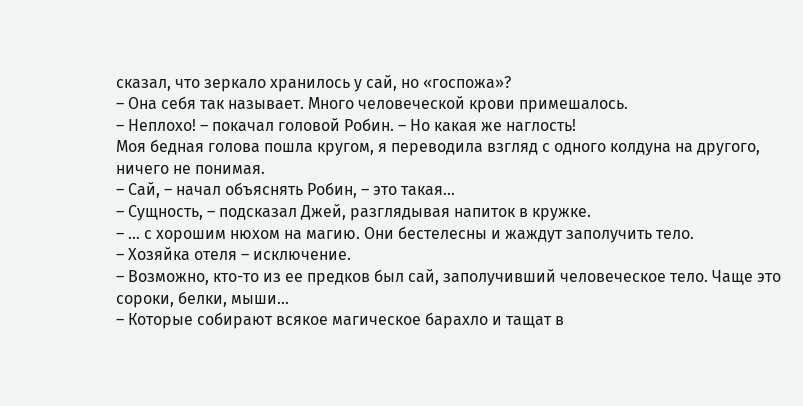сказал, что зеркало хранилось у сай, но «госпожа»?
– Она себя так называет. Много человеческой крови примешалось.
– Неплохо! – покачал головой Робин. – Но какая же наглость!
Моя бедная голова пошла кругом, я переводила взгляд с одного колдуна на другого, ничего не понимая.
– Сай, – начал объяснять Робин, – это такая…
– Сущность, – подсказал Джей, разглядывая напиток в кружке.
– … с хорошим нюхом на магию. Они бестелесны и жаждут заполучить тело.
– Хозяйка отеля – исключение.
– Возможно, кто-то из ее предков был сай, заполучивший человеческое тело. Чаще это сороки, белки, мыши…
– Которые собирают всякое магическое барахло и тащат в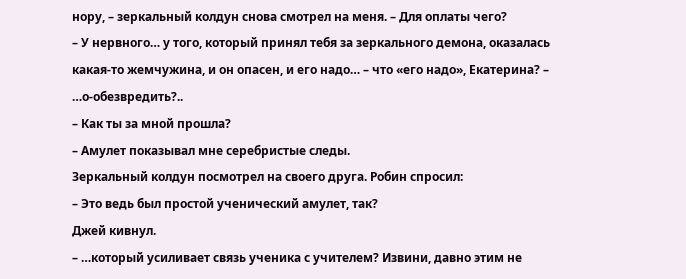нору, – зеркальный колдун снова смотрел на меня. – Для оплаты чего?
– У нервного… у того, который принял тебя за зеркального демона, оказалась какая-то жемчужина, и он опасен, и его надо… – что «его надо», Екатерина? – …о-обезвредить?..
– Как ты за мной прошла?
– Амулет показывал мне серебристые следы.
Зеркальный колдун посмотрел на своего друга. Робин спросил:
– Это ведь был простой ученический амулет, так?
Джей кивнул.
– …который усиливает связь ученика с учителем? Извини, давно этим не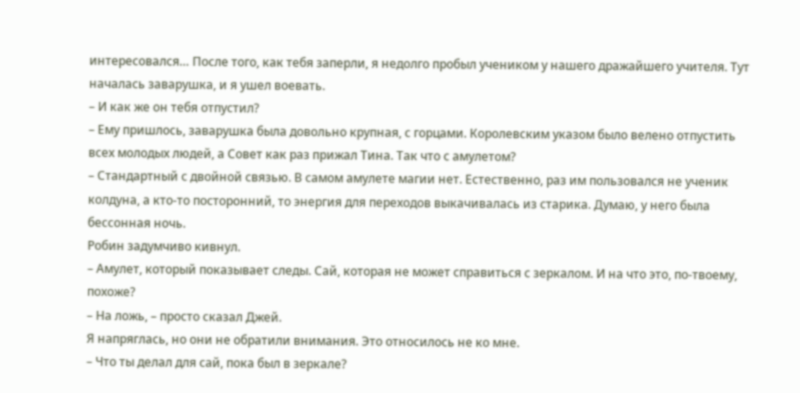интересовался… После того, как тебя заперли, я недолго пробыл учеником у нашего дражайшего учителя. Тут началась заварушка, и я ушел воевать.
– И как же он тебя отпустил?
– Ему пришлось, заварушка была довольно крупная, с горцами. Королевским указом было велено отпустить всех молодых людей, а Совет как раз прижал Тина. Так что с амулетом?
– Стандартный с двойной связью. В самом амулете магии нет. Естественно, раз им пользовался не ученик колдуна, а кто-то посторонний, то энергия для переходов выкачивалась из старика. Думаю, у него была бессонная ночь.
Робин задумчиво кивнул.
– Амулет, который показывает следы. Сай, которая не может справиться с зеркалом. И на что это, по-твоему, похоже?
– На ложь, – просто сказал Джей.
Я напряглась, но они не обратили внимания. Это относилось не ко мне.
– Что ты делал для сай, пока был в зеркале?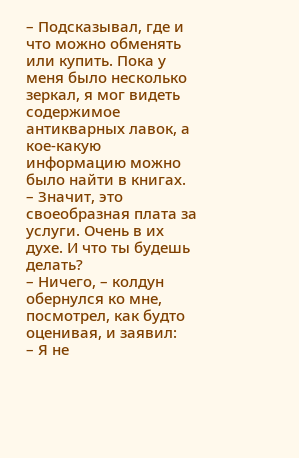– Подсказывал, где и что можно обменять или купить. Пока у меня было несколько зеркал, я мог видеть содержимое антикварных лавок, а кое-какую информацию можно было найти в книгах.
– Значит, это своеобразная плата за услуги. Очень в их духе. И что ты будешь делать?
– Ничего, – колдун обернулся ко мне, посмотрел, как будто оценивая, и заявил:
– Я не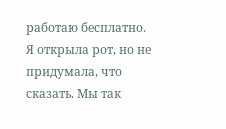работаю бесплатно.
Я открыла рот, но не придумала, что сказать. Мы так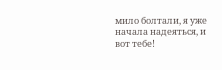мило болтали, я уже начала надеяться, и вот тебе!